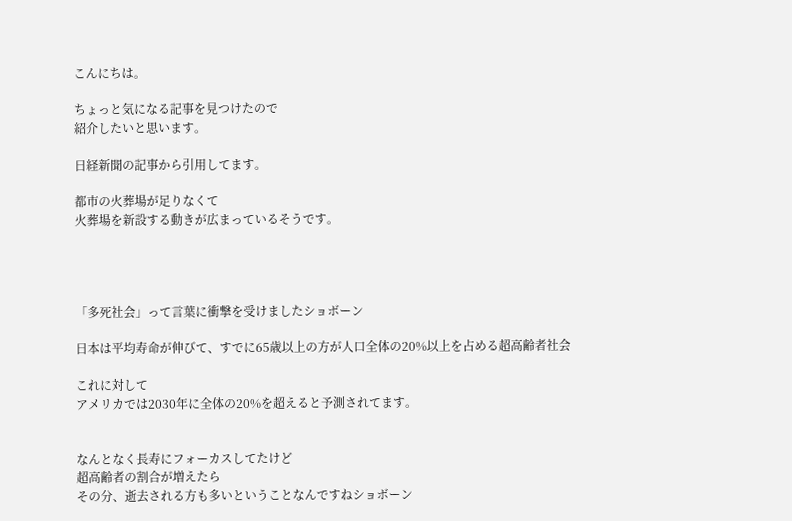こんにちは。

ちょっと気になる記事を見つけたので
紹介したいと思います。

日経新聞の記事から引用してます。

都市の火葬場が足りなくて
火葬場を新設する動きが広まっているそうです。




「多死社会」って言葉に衝撃を受けましたショボーン

日本は平均寿命が伸びて、すでに65歳以上の方が人口全体の20%以上を占める超高齢者社会

これに対して
アメリカでは2030年に全体の20%を超えると予測されてます。


なんとなく長寿にフォーカスしてたけど
超高齢者の割合が増えたら
その分、逝去される方も多いということなんですねショボーン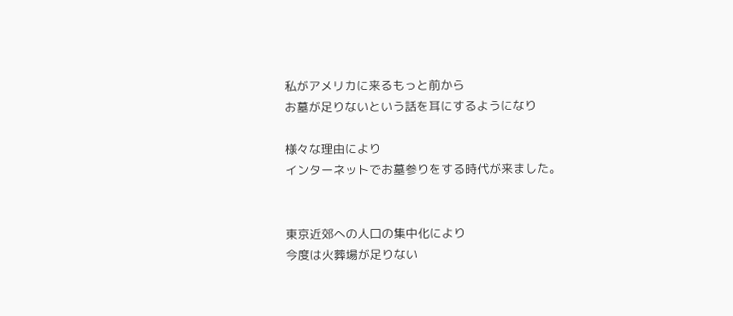私がアメリカに来るもっと前から
お墓が足りないという話を耳にするようになり

様々な理由により
インターネットでお墓参りをする時代が来ました。


東京近郊への人口の集中化により
今度は火葬場が足りない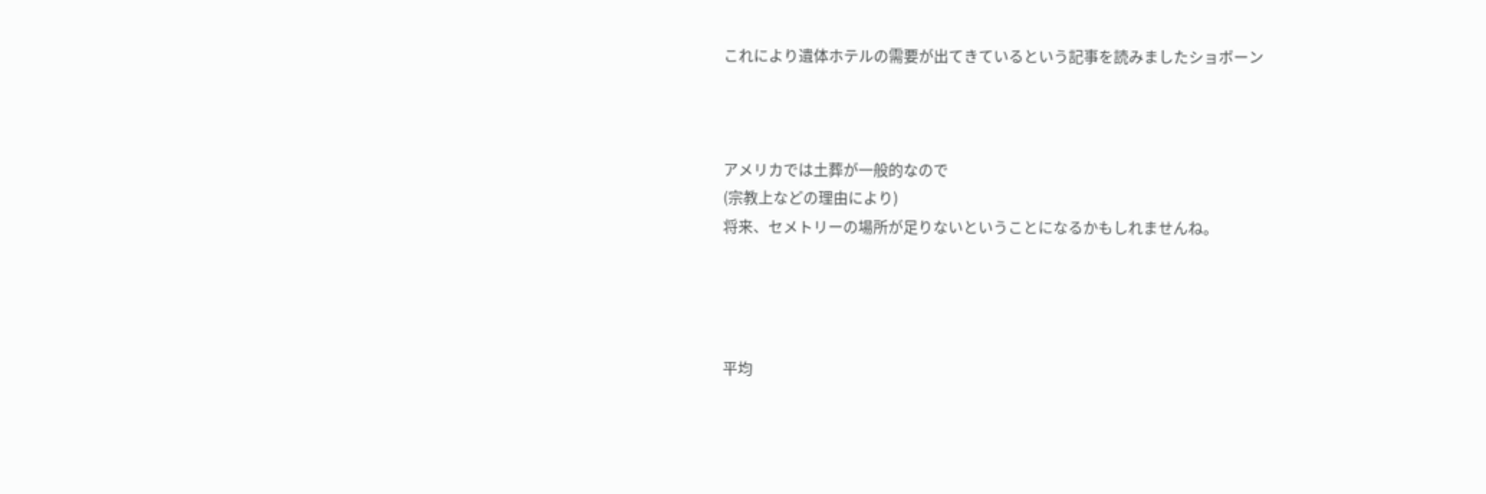これにより遺体ホテルの需要が出てきているという記事を読みましたショボーン



アメリカでは土葬が一般的なので
(宗教上などの理由により)
将来、セメトリーの場所が足りないということになるかもしれませんね。




平均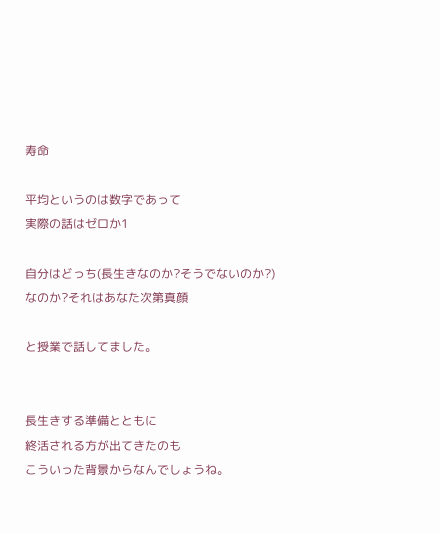寿命

平均というのは数字であって
実際の話はゼロか1

自分はどっち(長生きなのか?そうでないのか?)
なのか?それはあなた次第真顔

と授業で話してました。


長生きする準備とともに
終活される方が出てきたのも
こういった背景からなんでしょうね。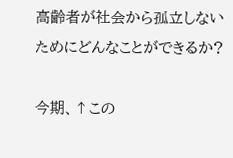高齢者が社会から孤立しないためにどんなことができるか?

今期、↑この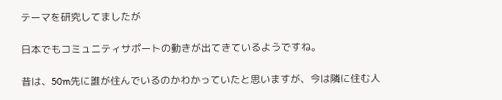テーマを研究してましたが

日本でもコミュニティサポートの動きが出てきているようですね。

昔は、50m先に誰が住んでいるのかわかっていたと思いますが、今は隣に住む人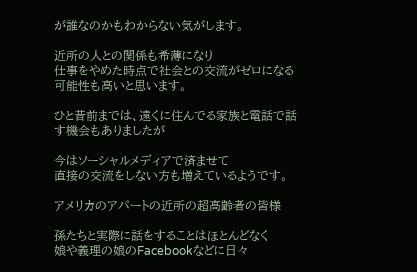が誰なのかもわからない気がします。

近所の人との関係も希薄になり
仕事をやめた時点で社会との交流がゼロになる可能性も高いと思います。

ひと昔前までは、遠くに住んでる家族と電話で話す機会もありましたが

今はソーシャルメディアで済ませて
直接の交流をしない方も増えているようです。

アメリカのアパートの近所の超高齢者の皆様

孫たちと実際に話をすることはほとんどなく
娘や義理の娘のFacebookなどに日々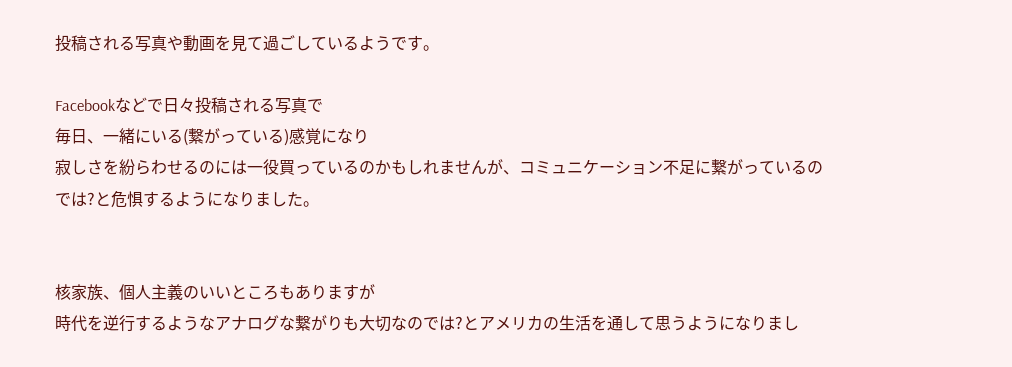投稿される写真や動画を見て過ごしているようです。

Facebookなどで日々投稿される写真で
毎日、一緒にいる(繋がっている)感覚になり
寂しさを紛らわせるのには一役買っているのかもしれませんが、コミュニケーション不足に繋がっているのでは?と危惧するようになりました。


核家族、個人主義のいいところもありますが
時代を逆行するようなアナログな繋がりも大切なのでは?とアメリカの生活を通して思うようになりまし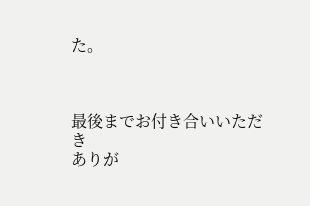た。



最後までお付き合いいただき
ありが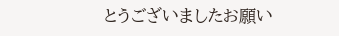とうございましたお願い